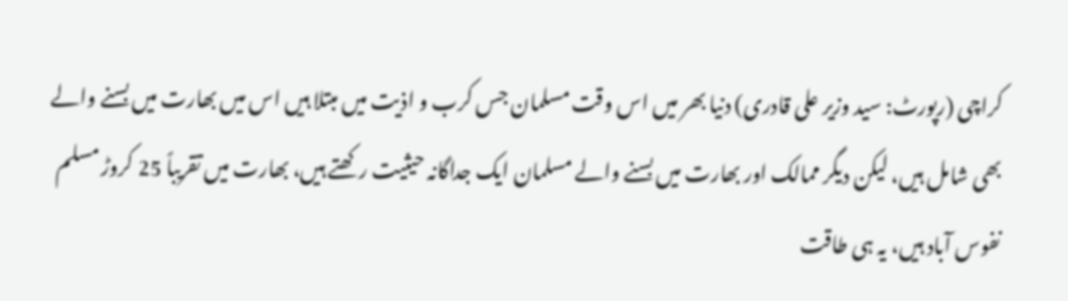کراچی (رپورٹ: سید وزیر علی قادری) دنیا بھر میں اس وقت مسلمان جس کرب و اذیت میں مبتلا ہیں اس میں بھارت میں بسنے والے بھی شامل ہیں، لیکن دیگر ممالک اور بھارت میں بسنے والے مسلمان ایک جداگانہ حیثیت رکھتے ہیں، بھارت میں تقریباً 25 کروڑ مسلم نفوس آباد ہیں، یہ ہی طاقت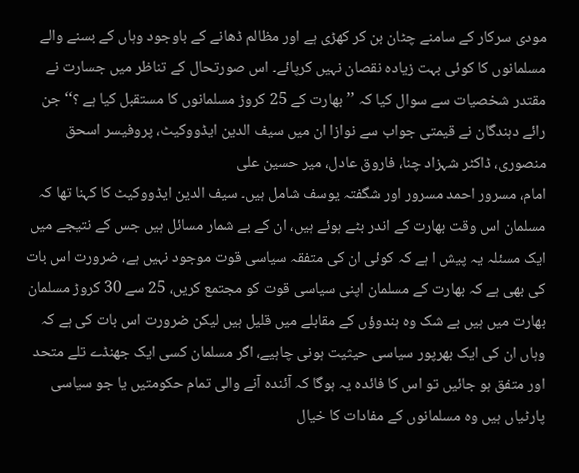مودی سرکار کے سامنے چٹان بن کر کھڑی ہے اور مظالم ڈھانے کے باوجود وہاں کے بسنے والے مسلمانوں کا کوئی بہت زیادہ نقصان نہیں کرپائے۔ اس صورتحال کے تناظر میں جسارت نے مقتدر شخصیات سے سوال کیا کہ ’’بھارت کے 25 کروڑ مسلمانوں کا مستقبل کیا ہے ؟‘‘ جن رائے دہندگان نے قیمتی جواب سے نوازا ان میں سیف الدین ایڈووکیٹ، پروفیسر اسحق منصوری، ڈاکٹر شہزاد چنا، فاروق عادل، میر حسین علی
امام، مسرور احمد مسرور اور شگفتہ یوسف شامل ہیں۔ سیف الدین ایڈووکیٹ کا کہنا تھا کہ مسلمان اس وقت بھارت کے اندر بٹے ہوئے ہیں، ان کے بے شمار مسائل ہیں جس کے نتیجے میں ایک مسئلہ یہ پیش ا ہے کہ کوئی ان کی متفقہ سیاسی قوت موجود نہیں ہے، ضرورت اس بات کی بھی ہے کہ بھارت کے مسلمان اپنی سیاسی قوت کو مجتمع کریں، 25 سے 30 کروڑ مسلمان بھارت میں ہیں بے شک وہ ہندوؤں کے مقابلے میں قلیل ہیں لیکن ضرورت اس بات کی ہے کہ وہاں ان کی ایک بھرپور سیاسی حیثیت ہونی چاہیے، اگر مسلمان کسی ایک جھنڈے تلے متحد اور متفق ہو جائیں تو اس کا فائدہ یہ ہوگا کہ آئندہ آنے والی تمام حکومتیں یا جو سیاسی پارٹیاں ہیں وہ مسلمانوں کے مفادات کا خیال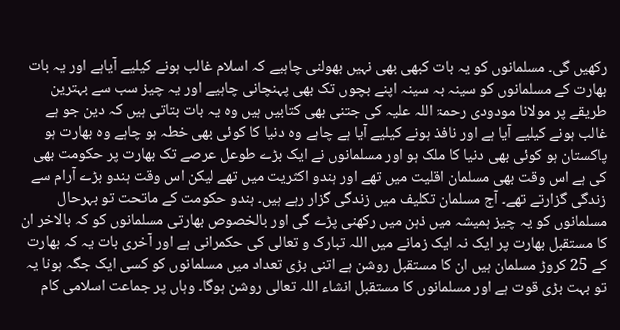رکھیں گی۔ مسلمانوں کو یہ بات کبھی بھی نہیں بھولنی چاہیے کہ اسلام غالب ہونے کیلیے آیاہے اور یہ بات بھارت کے مسلمانوں کو سینہ بہ سینہ اپنے بچوں تک بھی پہنچانی چاہیے اور یہ چیز سب سے بہترین طریقے پر مولانا مودودی رحمۃ اللہ علیہ کی جتنی بھی کتابیں ہیں وہ یہ بات بتاتی ہیں کہ دین جو ہے غالب ہونے کیلیے آیا ہے اور نافذ ہونے کیلیے آیا ہے چاہے وہ دنیا کا کوئی بھی خطہ ہو چاہے وہ بھارت ہو پاکستان ہو کوئی بھی دنیا کا ملک ہو اور مسلمانوں نے ایک بڑے طوعل عرصے تک بھارت پر حکومت بھی کی ہے اس وقت بھی مسلمان اقلیت میں تھے اور ہندو اکثریت میں تھے لیکن اس وقت ہندو بڑے آرام سے زندگی گزارتے تھے۔ آج مسلمان تکلیف میں زندگی گزار رہے ہیں۔ ہندو حکومت کے ماتحت تو بہرحال مسلمانوں کو یہ چیز ہمیشہ میں ذہن میں رکھنی پڑے گی اور بالخصوص بھارتی مسلمانوں کو کہ بالاخر ان کا مستقبل بھارت پر ایک نہ ایک زمانے میں اللہ تبارک و تعالی کی حکمرانی ہے اور آخری بات یہ کہ بھارت کے 25 کروڑ مسلمان ہیں ان کا مستقبل روشن ہے اتنی بڑی تعداد میں مسلمانوں کو کسی ایک جگہ ہونا یہ تو بہت بڑی قوت ہے اور مسلمانوں کا مستقبل انشاء اللہ تعالی روشن ہوگا۔ وہاں پر جماعت اسلامی کام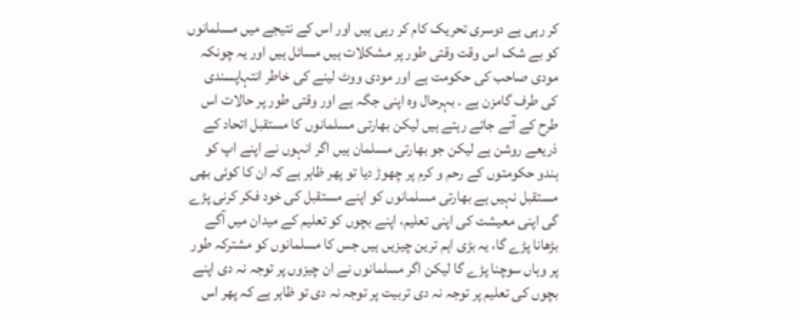کر رہی ہے دوسری تحریک کام کر رہی ہیں اور اس کے نتیجے میں مسلمانوں کو بے شک اس وقت وقتی طور پر مشکلات ہیں مسائل ہیں اور یہ چونکہ مودی صاحب کی حکومت ہے اور مودی ووٹ لینے کی خاطر انتہاپسندی کی طرف گامزن ہے ۔ بہرحال وہ اپنی جگہ ہے اور وقتی طور پر حالات اس طرح کے آتے جاتے رہتے ہیں لیکن بھارتی مسلمانوں کا مستقبل اتحاد کے ذریعے روشن ہے لیکن جو بھارتی مسلمان ہیں اگر انہوں نے اپنے اپ کو ہندو حکومتوں کے رحم و کرم پر چھوڑ دیا تو پھر ظاہر ہے کہ ان کا کوئی بھی مستقبل نہیں ہے بھارتی مسلمانوں کو اپنے مستقبل کی خود فکر کرنی پڑے گی اپنی معیشت کی اپنی تعلیم، اپنے بچوں کو تعلیم کے میدان میں آگے بڑھانا پڑے گا، یہ بڑی اہم ترین چیزیں ہیں جس کا مسلمانوں کو مشترکہ طور پر وہاں سوچنا پڑے گا لیکن اگر مسلمانوں نے ان چیزوں پر توجہ نہ دی اپنے بچوں کی تعلیم پر توجہ نہ دی تربیت پر توجہ نہ دی تو ظاہر ہے کہ پھر اس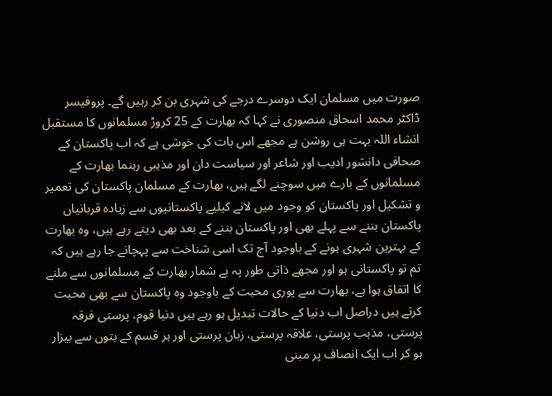صورت میں مسلمان ایک دوسرے درجے کی شہری بن کر رہیں گے۔ پروفیسر ڈاکٹر محمد اسحاق منصوری نے کہا کہ بھارت کے 25 کروڑ مسلمانوں کا مستقبل انشاء اللہ بہت ہی روشن ہے مجھے اس بات کی خوشی ہے کہ اب پاکستان کے صحافی دانشور ادیب اور شاعر اور سیاست دان اور مذہبی رہنما بھارت کے مسلمانوں کے بارے میں سوچنے لگے ہیں، بھارت کے مسلمان پاکستان کی تعمیر و تشکیل اور پاکستان کو وجود میں لانے کیلیے پاکستانیوں سے زیادہ قربانیاں پاکستان بننے سے پہلے بھی اور پاکستان بننے کے بعد بھی دیتے رہے ہیں، وہ بھارت کے بہترین شہری ہونے کے باوجود آج تک اسی شناخت سے پہچانے جا رہے ہیں کہ تم تو پاکستانی ہو اور مجھے ذاتی طور پہ بے شمار بھارت کے مسلمانوں سے ملنے کا اتفاق ہوا ہے، بھارت سے پوری محبت کے باوجود وہ پاکستان سے بھی محبت کرتے ہیں دراصل اب دنیا کے حالات تبدیل ہو رہے ہیں دنیا قوم، پرستی فرقہ پرستی، مذہب پرستی، علاقہ پرستی، زبان پرستی اور ہر قسم کے بتوں سے بیزار ہو کر اب ایک انصاف پر مبنی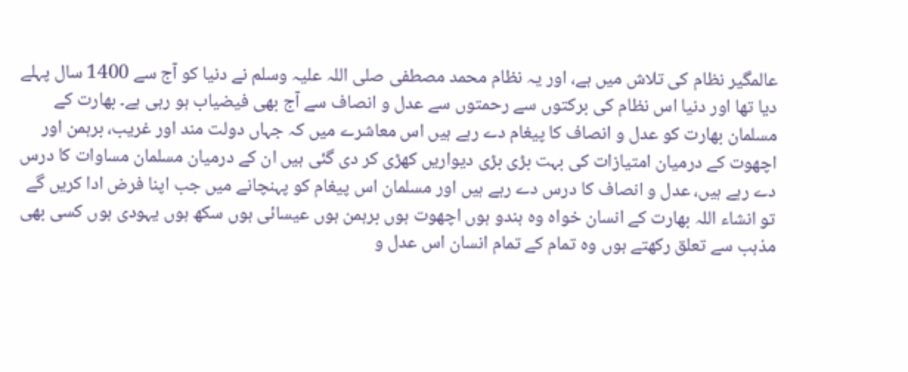عالمگیر نظام کی تلاش میں ہے، اور یہ نظام محمد مصطفی صلی اللہ علیہ وسلم نے دنیا کو آج سے 1400 سال پہلے دیا تھا اور دنیا اس نظام کی برکتوں سے رحمتوں سے عدل و انصاف سے آج بھی فیضیاب ہو رہی ہے۔ بھارت کے مسلمان بھارت کو عدل و انصاف کا پیغام دے رہے ہیں اس معاشرے میں کہ جہاں دولت مند اور غریب، برہمن اور اچھوت کے درمیان امتیازات کی بہت بڑی بڑی دیواریں کھڑی کر دی گئی ہیں ان کے درمیان مسلمان مساوات کا درس دے رہے ہیں، عدل و انصاف کا درس دے رہے ہیں اور مسلمان اس پیغام کو پہنچانے میں جب اپنا فرض ادا کریں گے تو انشاء اللہ بھارت کے انسان خواہ وہ ہندو ہوں اچھوت ہوں برہمن ہوں عیسائی ہوں سکھ ہوں یہودی ہوں کسی بھی مذہب سے تعلق رکھتے ہوں وہ تمام کے تمام انسان اس عدل و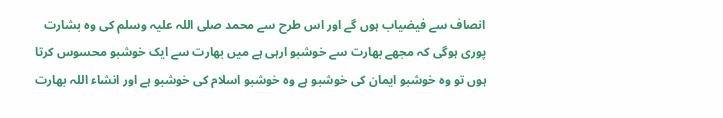انصاف سے فیضیاب ہوں گے اور اس طرح سے محمد صلی اللہ علیہ وسلم کی وہ بشارت پوری ہوگی کہ مجھے بھارت سے خوشبو ارہی ہے میں بھارت سے ایک خوشبو محسوس کرتا ہوں تو وہ خوشبو ایمان کی خوشبو ہے وہ خوشبو اسلام کی خوشبو ہے اور انشاء اللہ بھارت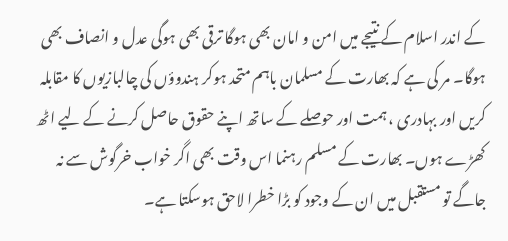کے اندر اسلام کے نتیجے میں امن و امان بھی ہوگا ترقی بھی ہوگی عدل و انصاف بھی ہوگا۔ مر کی ہے کہ بھارت کے مسلمان باہم متحد ہوکر ہندوؤں کی چالبازیوں کا مقابلہ کریں اور بہادری ، ہمت اور حوصلے کے ساتھ اپنے حقوق حاصل کرنے کے لیے اٹھ کھڑے ہوں۔ بھارت کے مسلم رہنما اس وقت بھی اگر خواب خرگوش سے نہ جاگے تو مستقبل میں ان کے وجود کو بڑا خطرا لاحق ہوسکتا ہے۔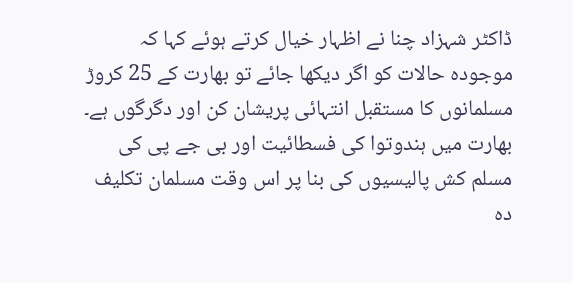ڈاکٹر شہزاد چنا نے اظہار خیال کرتے ہوئے کہا کہ موجودہ حالات کو اگر دیکھا جائے تو بھارت کے 25 کروڑ مسلمانوں کا مستقبل انتہائی پریشان کن اور دگرگوں ہے۔ بھارت میں ہندوتوا کی فسطائیت اور بی جے پی کی مسلم کش پالیسیوں کی بنا پر اس وقت مسلمان تکلیف دہ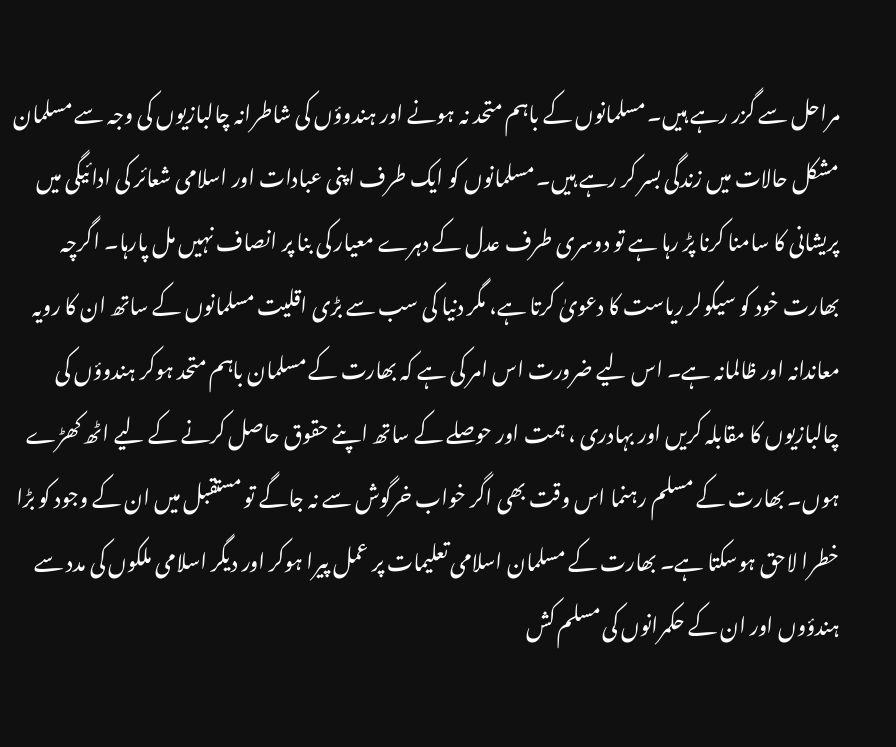مراحل سے گزر رہے ہیں۔ مسلمانوں کے باہم متحد نہ ہونے اور ہندوؤں کی شاطرانہ چالبازیوں کی وجہ سے مسلمان مشکل حالات میں زندگی بسر کر رہے ہیں۔ مسلمانوں کو ایک طرف اپنی عبادات اور اسلامی شعائر کی ادائیگی میں پریشانی کا سامنا کرنا پڑ رہا ہے تو دوسری طرف عدل کے دہرے معیار کی بنا پر انصاف نہیں مل پارہا۔ اگرچہ بھارت خود کو سیکولر ریاست کا دعویٰ کرتا ہے، مگر دنیا کی سب سے بڑی اقلیت مسلمانوں کے ساتھ ان کا رویہ معاندانہ اور ظالمانہ ہے۔ اس لیے ضرورت اس امر کی ہے کہ بھارت کے مسلمان باہم متحد ہوکر ہندوؤں کی چالبازیوں کا مقابلہ کریں اور بہادری ، ہمت اور حوصلے کے ساتھ اپنے حقوق حاصل کرنے کے لیے اٹھ کھڑے ہوں۔ بھارت کے مسلم رہنما اس وقت بھی اگر خواب خرگوش سے نہ جاگے تو مستقبل میں ان کے وجود کو بڑا خطرا لاحق ہوسکتا ہے۔ بھارت کے مسلمان اسلامی تعلیمات پر عمل پیرا ہوکر اور دیگر اسلامی ملکوں کی مدد سے ہندؤوں اور ان کے حکمرانوں کی مسلم کش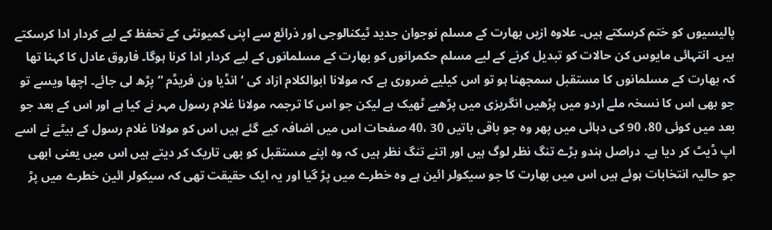پالیسیوں کو ختم کرسکتے ہیں۔ علاوہ ازیں بھارت کے مسلم نوجوان جدید ٹیکنالوجی اور ذرائع سے اپنی کمیونٹی کے تحفظ کے لیے کردار ادا کرسکتے ہیں۔ انتہائی مایوس کن حالات کو تبدیل کرنے کے لیے مسلم حکمرانوں کو بھارت کے مسلمانوں کے لیے کردار ادا کرنا ہوگا۔ فاروق عادل کا کہنا تھا کہ بھارت کے مسلمانوں کا مستقبل سمجھنا ہو تو اس کیلیے ضروری ہے کہ مولانا ابوالکلام ازاد کی ‘انڈیا ون فریڈم ” پڑھ لی جائے۔ اچھا ویسے تو جو بھی اس کا نسخہ ملے اردو میں پڑھیں انگریزی میں پڑھیے ٹھیک ہے لیکن جو اس کا ترجمہ مولانا غلام رسول مہر نے کیا ہے اور اس کے بعد جو بعد میں کوئی 80، 90 کی دہائی میں پھر وہ جو باقی باتیں 30 ،40 صفحات اس میں اضافہ کیے گئے ہیں اس کو مولانا غلام رسول کے بیٹے نے اسے اپ ڈیٹ کر دیا ہے۔ دراصل ہندو بڑے تنگ نظر لوگ ہیں اور اتنے تنگ نظر ہیں کہ وہ اپنے مستقبل کو بھی تاریک کر دیتے ہیں اس میں یعنی ابھی جو حالیہ انتخابات ہوئے ہیں اس میں بھارت کا جو سیکولر ائین ہے وہ خطرے میں پڑ گیا اور یہ ایک حقیقت تھی کہ سیکولر ائین خطرے میں پڑ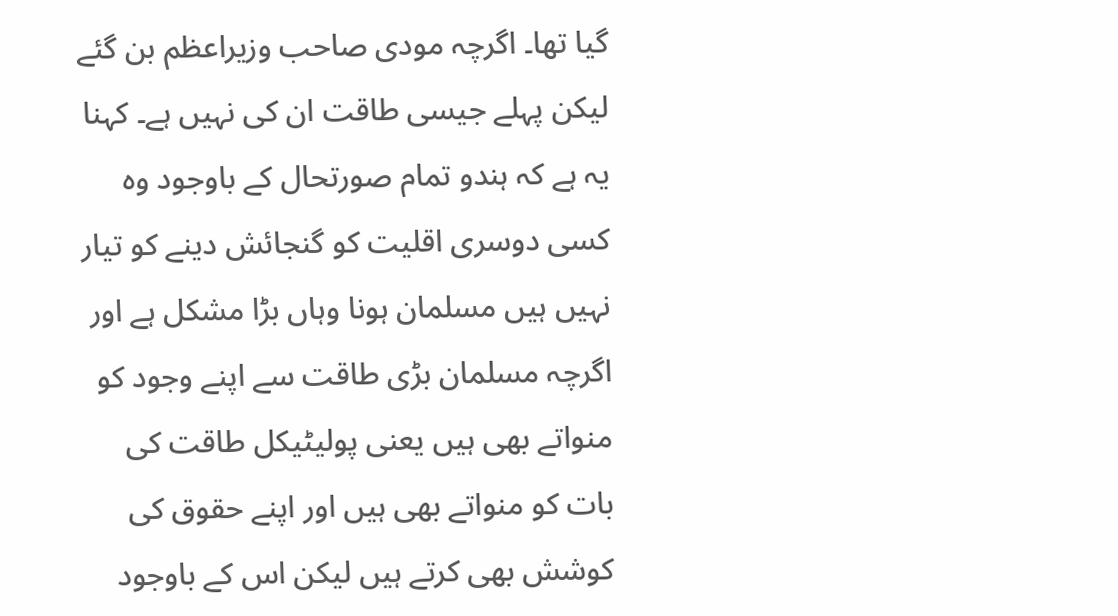گیا تھا۔ اگرچہ مودی صاحب وزیراعظم بن گئے لیکن پہلے جیسی طاقت ان کی نہیں ہے۔ کہنا یہ ہے کہ ہندو تمام صورتحال کے باوجود وہ کسی دوسری اقلیت کو گنجائش دینے کو تیار نہیں ہیں مسلمان ہونا وہاں بڑا مشکل ہے اور اگرچہ مسلمان بڑی طاقت سے اپنے وجود کو منواتے بھی ہیں یعنی پولیٹیکل طاقت کی بات کو منواتے بھی ہیں اور اپنے حقوق کی کوشش بھی کرتے ہیں لیکن اس کے باوجود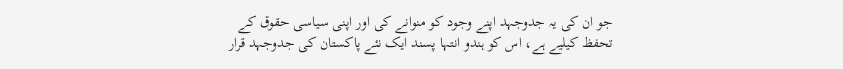جو ان کی یہ جدوجہد اپنے وجود کو منوانے کی اور اپنی سیاسی حقوق کے تحفظ کیلیے ہے، اس کو ہندو انتہا پسند ایک نئے پاکستان کی جدوجہد قرار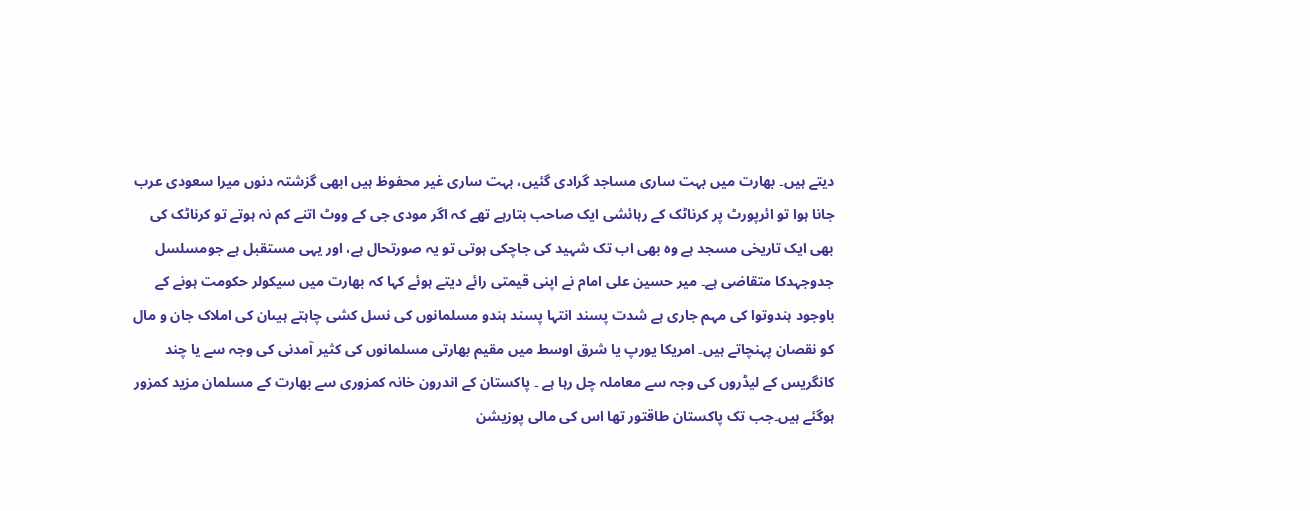دیتے ہیں۔ بھارت میں بہت ساری مساجد گرادی گئیں، بہت ساری غیر محفوظ ہیں ابھی گزشتہ دنوں میرا سعودی عرب جانا ہوا تو ائرپورٹ پر کرناٹک کے رہائشی ایک صاحب بتارہے تھے کہ اگر مودی جی کے ووٹ اتنے کم نہ ہوتے تو کرناٹک کی بھی ایک تاریخی مسجد ہے وہ بھی اب تک شہید کی جاچکی ہوتی تو یہ صورتحال ہے، اور یہی مستقبل ہے جومسلسل جدوجہدکا متقاضی ہے۔ میر حسین علی امام نے اپنی قیمتی رائے دیتے ہوئے کہا کہ بھارت میں سیکولر حکومت ہونے کے باوجود ہندوتوا کی مہم جاری ہے شدت پسند انتہا پسند ہندو مسلمانوں کی نسل کشی چاہتے ہیںان کی املاک جان و مال کو نقصان پہنچاتے ہیں۔ امریکا یورپ یا شرق اوسط میں مقیم بھارتی مسلمانوں کی کثیر آمدنی کی وجہ سے یا چند کانگریس کے لیڈروں کی وجہ سے معاملہ چل رہا ہے ۔ پاکستان کے اندرون خانہ کمزوری سے بھارت کے مسلمان مزید کمزور ہوگئے ہیں۔جب تک پاکستان طاقتور تھا اس کی مالی پوزیشن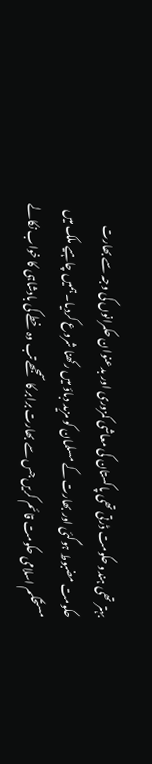بہتر تھی ہندو حکومت ڈرتی تھی پاکستان کی معاشی کمزوری اور بدعنوان حکمرانوں کی وجہ سے بھارت حکومت مضبوط ہوگئی اور بھارت کے مسلمان کو مزید دباؤ میں رکھنا شروع کردیا۔ ہمیں چاہیے ملک میں مستحکم اسلامی حکومت قائم کریں جس سے بھارت برابر کا سمجھے تب وہ خطے کی بادشاہی کا خواب نکالے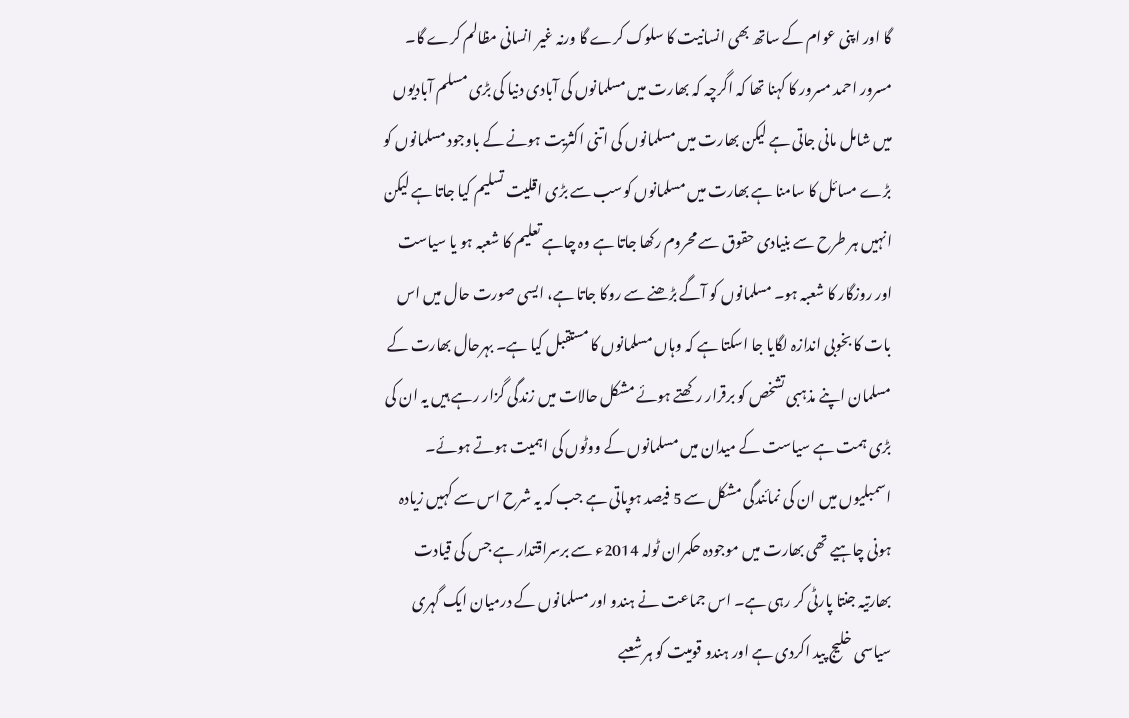گا اور اپنی عوام کے ساتھ بھی انسانیت کا سلوک کرے گا ورنہ غیر انسانی مظالم کرے گا۔ مسرور احمد مسرور کا کہنا تھا کہ اگرچہ کہ بھارت میں مسلمانوں کی آبادی دنیا کی بڑی مسلم آبادیوں میں شامل مانی جاتی ہے لیکن بھارت میں مسلمانوں کی اتنی اکثریت ہونے کے باوجود مسلمانوں کو بڑے مسائل کا سامنا ہے بھارت میں مسلمانوں کوسب سے بڑی اقلیت تسلیم کیا جاتا ہے لیکن انہیں ہر طرح سے بنیادی حقوق سے محروم رکھا جاتا ہے وہ چاہے تعلیم کا شعبہ ہو یا سیاست اور روزگار کا شعبہ ہو۔ مسلمانوں کو آگے بڑھنے سے روکا جاتا ہے، ایسی صورت حال میں اس بات کا بخوبی اندازہ لگایا جا اسکتا ہے کہ وہاں مسلمانوں کا مستقبل کیا ہے۔ بہرحال بھارت کے مسلمان اپنے مذہبی تشخص کو برقرار رکھتے ہوئے مشکل حالات میں زندگی گزار رہے ہیں یہ ان کی بڑی ہمت ہے سیاست کے میدان میں مسلمانوں کے ووٹوں کی اہمیت ہوتے ہوئے۔ اسمبلیوں میں ان کی نمائندگی مشکل سے 5 فیصد ہوپاتی ہے جب کہ یہ شرح اس سے کہیں زیادہ ہونی چاہیے تھی بھارت میں موجودہ حکمران ٹولہ 2014ء سے برسراقتدار ہے جس کی قیادت بھارتیہ جنتا پارٹی کر رہی ہے۔ اس جماعت نے ہندو اور مسلمانوں کے درمیان ایک گہری سیاسی خلیج پید اکردی ہے اور ہندو قومیت کو ہر شعبے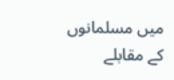میں مسلمانوں کے مقابلے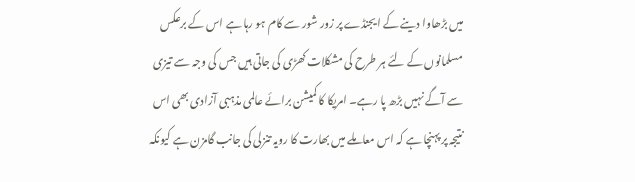میں بڑھاوا دینے کے ایجنڈے پر زور شور سے کام ہو رہا ہے اس کے برعکس مسلمانوں کے لئے ہر طرح کی مشکلات کھڑی کی جاتی ہیں جس کی وجہ سے تیزی سے آگے نہیں بڑھ پا رہے۔ امریکا کا کمیشن برائے عالمی مذہبی آزادی بھی اس نتیجہ پر پہنچا ہے کہ اس معاملے میں بھارت کا رویہ تنزلی کی جانب گامزن ہے کیونکہ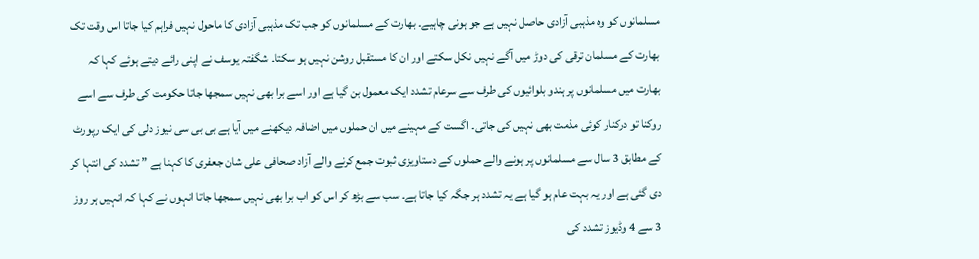مسلمانوں کو وہ مذہبی آزادی حاصل نہیں ہے جو ہونی چاہیے۔ بھارت کے مسلمانوں کو جب تک مذہبی آزادی کا ماحول نہیں فراہم کیا جاتا اس وقت تک بھارت کے مسلمان ترقی کی دوڑ میں آگے نہیں نکل سکتے اور ان کا مستقبل روشن نہیں ہو سکتا۔ شگفتہ یوسف نے اپنی رائے دیتے ہوئے کہا کہ بھارت میں مسلمانوں پر ہندو بلوائیوں کی طرف سے سرعام تشدد ایک معمول بن گیا ہے اور اسے برا بھی نہیں سمجھا جاتا حکومت کی طرف سے اسے روکنا تو درکنار کوئی مذمت بھی نہیں کی جاتی۔ اگست کے مہینے میں ان حملوں میں اضافہ دیکھنے میں آیا ہے بی بی سی نیوز دلی کی ایک رپورٹ کے مطابق 3 سال سے مسلمانوں پر ہونے والے حملوں کے دستاویزی ثبوت جمع کرنے والے آزاد صحافی علی شان جعفری کا کہنا ہے ” تشدد کی انتہا کر دی گئی ہے اور یہ بہت عام ہو گیا ہے یہ تشدد ہر جگہ کیا جاتا ہے۔ سب سے بڑھ کر اس کو اب برا بھی نہیں سمجھا جاتا انہوں نے کہا کہ انہیں ہر روز 3 سے 4 وڈیوز تشدد کی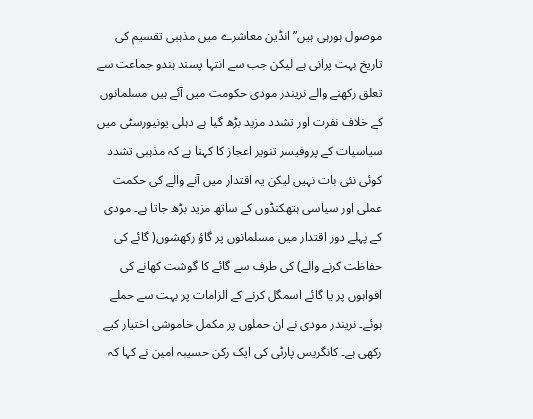موصول ہورہی ہیں” انڈین معاشرے میں مذہبی تقسیم کی تاریخ بہت پرانی ہے لیکن جب سے انتہا پسند ہندو جماعت سے تعلق رکھنے والے نریندر مودی حکومت میں آئے ہیں مسلمانوں کے خلاف نفرت اور تشدد مزید بڑھ گیا ہے دہلی یونیورسٹی میں سیاسیات کے پروفیسر تنویر اعجاز کا کہنا ہے کہ مذہبی تشدد کوئی نئی بات نہیں لیکن یہ اقتدار میں آنے والے کی حکمت عملی اور سیاسی ہتھکنڈوں کے ساتھ مزید بڑھ جاتا ہے۔ مودی کے پہلے دور اقتدار میں مسلمانوں پر گاؤ رکھشوں( گائے کی حفاظت کرنے والے) کی طرف سے گائے کا گوشت کھانے کی افواہوں پر یا گائے اسمگل کرنے کے الزامات پر بہت سے حملے ہوئے۔ نریندر مودی نے ان حملوں پر مکمل خاموشی اختیار کیے رکھی ہے۔ کانگریس پارٹی کی ایک رکن حسیبہ امین نے کہا کہ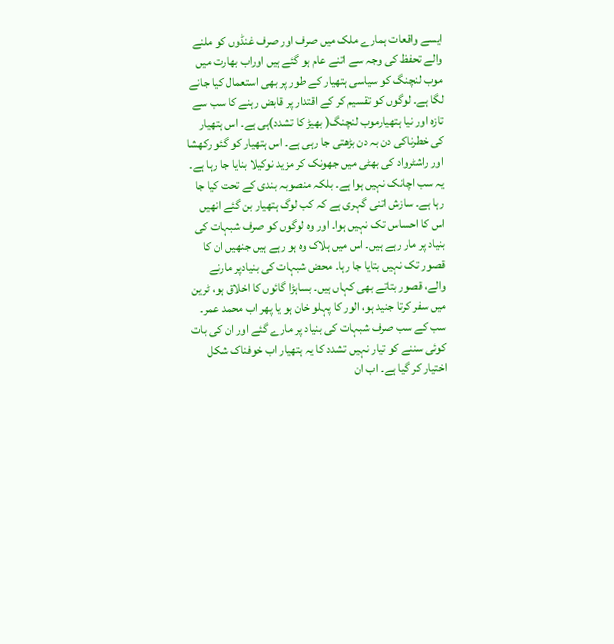ایسے واقعات ہمارے ملک میں صرف اور صرف غنڈوں کو ملنے والے تحفظ کی وجہ سے اتنے عام ہو گئے ہیں اوراب بھارت میں موب لنچنگ کو سیاسی ہتھیار کے طور پر بھی استعمال کیا جانے لگا ہے۔ لوگوں کو تقسیم کر کے اقتدار پر قابض رہنے کا سب سے تازہ اور نیا ہتھیارموب لنچنگ( بھیڑ کا تشدد)ہی ہے۔ اس ہتھیار کی خطرناکی دن بہ دن بڑھتی جا رہی ہے۔ اس ہتھیار کو گئو رکھشا اور راشٹرواد کی بھٹی میں جھونک کر مزید نوکیلا بنایا جا رہا ہے۔ یہ سب اچانک نہیں ہوا ہے۔ بلکہ منصوبہ بندی کے تحت کیا جا رہا ہے۔ سازش اتنی گہری ہے کہ کب لوگ ہتھیار بن گئے انھیں اس کا احساس تک نہیں ہوا۔ اور وہ لوگوں کو صرف شبہات کی بنیاد پر مار رہے ہیں۔ اس میں ہلاک وہ ہو رہے ہیں جنھیں ان کا قصور تک نہیں بتایا جا رہا۔ محض شبہات کی بنیادپر مارنے والے، قصور بتاتے بھی کہاں ہیں۔ بساہڑا گائوں کا اخلاق ہو، ٹرین میں سفر کرتا جنید ہو، الور کا پہلو خان ہو یا پھر اب محمد عمر۔ سب کے سب صرف شبہات کی بنیاد پر مارے گئے اور ان کی بات کوئی سننے کو تیار نہیں تشدد کا یہ ہتھیار اب خوفناک شکل اختیار کر گیا ہے۔ اب ان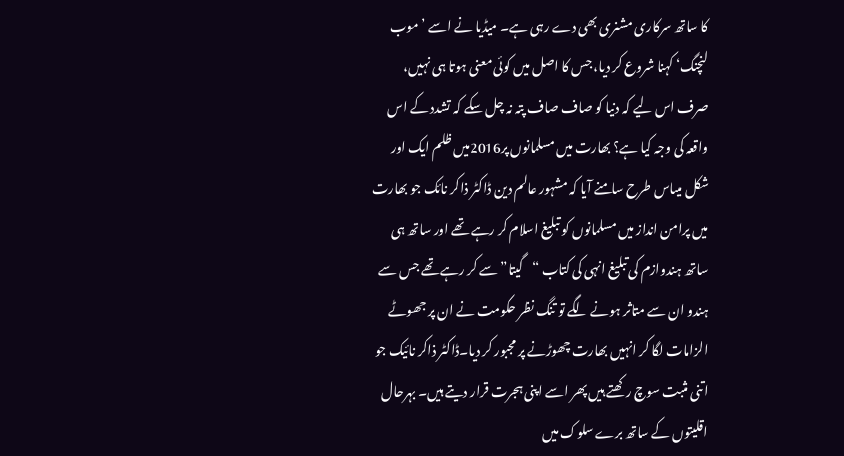کا ساتھ سرکاری مشنری بھی دے رہی ہے۔ میڈیا نے اسے ’موب لنچنگ‘ کہنا شروع کر دیا، جس کا اصل میں کوئی معنی ہوتا ہی نہیں، صرف اس لیے کہ دنیا کو صاف صاف پتہ نہ چل سکے کہ تشدد کے اس واقعہ کی وجہ کیا ہے؟ بھارت میں مسلمانوں پر2016میں ظلم ایک اور شکل میںاس طرح سامنے آیا کہ مشہور عالم دین ڈاکٹر ذاکر نائک جو بھارت میں پرامن انداز میں مسلمانوں کو تبلیغ اسلام کر رہے تھے اور ساتھ ہی ساتھ ہندوازم کی تبلیغ انہی کی کتاب “گیتا” سے کر رہے تھے جس سے ہندو ان سے متاثر ہونے لگے تو تنگ نظر حکومت نے ان پر جھوٹے الزامات لگا کر انہیں بھارت چھوڑنے پر مجبور کر دیا۔ڈاکٹر ذاکر نائیک جو اتنی مثبت سوچ رکھتے ہیں پھر اسے اپنی ہجرت قرار دیتے ہیں۔ بہرحال اقلیتوں کے ساتھ برے سلوک میں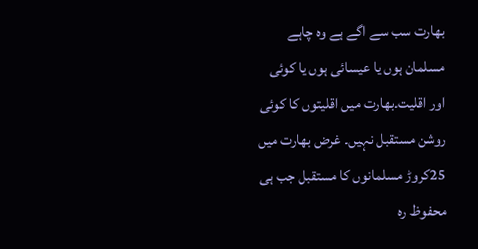بھارت سب سے اگے ہے وہ چاہے مسلمان ہوں یا عیسائی ہوں یا کوئی اور اقلیت۔بھارت میں اقلیتوں کا کوئی روشن مستقبل نہیں۔ غرض بھارت میں 25کروڑ مسلمانوں کا مستقبل جب ہی محفوظ رہ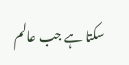سکتا ہے جب عالم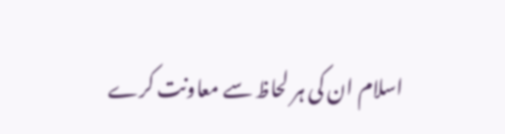اسلام ان کی ہر لحاظ سے معاونت کرے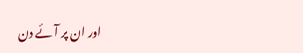اور ان پر آئے دن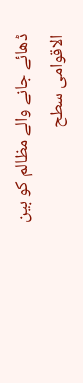ڈھائے جانے والے مظالم کو بین الاقوامی سطح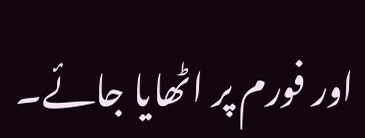اور فورم پر اٹھایا جائے۔